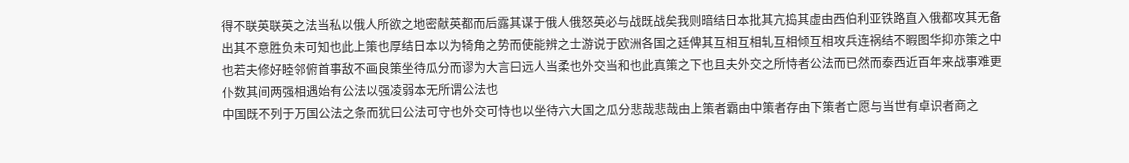得不联英联英之法当私以俄人所欲之地密献英都而后露其谋于俄人俄怒英必与战既战矣我则暗结日本批其亢捣其虚由西伯利亚铁路直入俄都攻其无备出其不意胜负未可知也此上策也厚结日本以为犄角之势而使能辨之士游说于欧洲各国之廷俾其互相互相轧互相倾互相攻兵连祸结不暇图华抑亦策之中也若夫修好睦邻俯首事敌不画良策坐待瓜分而谬为大言曰远人当柔也外交当和也此真策之下也且夫外交之所恃者公法而已然而泰西近百年来战事难更仆数其间两强相遇始有公法以强凌弱本无所谓公法也
中国既不列于万国公法之条而犹曰公法可守也外交可恃也以坐待六大国之瓜分悲哉悲哉由上策者霸由中策者存由下策者亡愿与当世有卓识者商之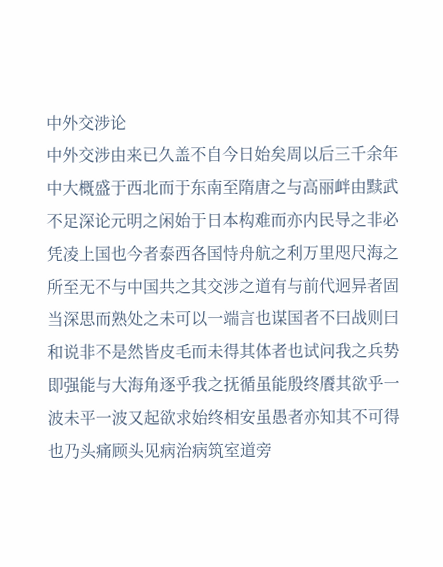中外交涉论
中外交涉由来已久盖不自今日始矣周以后三千余年中大概盛于西北而于东南至隋唐之与高丽衅由黩武不足深论元明之闲始于日本构难而亦内民导之非必凭凌上国也今者泰西各国恃舟航之利万里咫尺海之所至无不与中国共之其交涉之道有与前代迥异者固当深思而熟处之未可以一端言也谋国者不曰战则曰和说非不是然皆皮毛而未得其体者也试问我之兵势即强能与大海角逐乎我之抚循虽能殷终餍其欲乎一波未平一波又起欲求始终相安虽愚者亦知其不可得也乃头痛顾头见病治病筑室道旁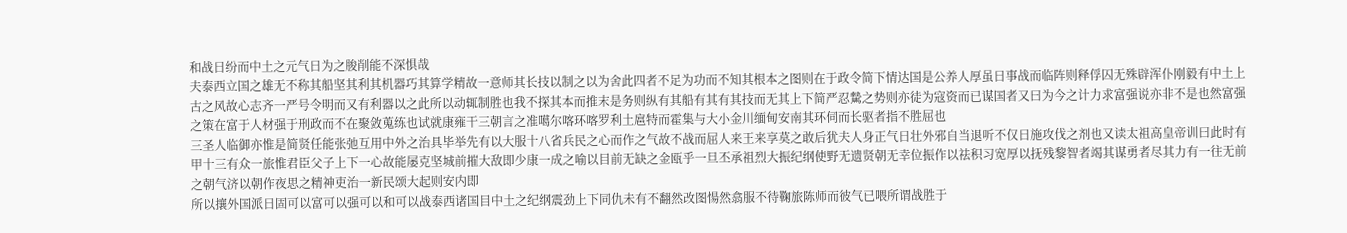和战日纷而中土之元气日为之朘削能不深惧哉
夫泰西立国之雄无不称其船坚其利其机器巧其算学精故一意师其长技以制之以为舍此四者不足为功而不知其根本之图则在于政令简下情达国是公养人厚虽日事战而临阵则释俘囚无殊辟浑仆刚毅有中土上古之风故心志齐一严号令明而又有利器以之此所以动辄制胜也我不探其本而推末是务则纵有其船有其有其技而无其上下简严忍騺之势则亦徒为寇资而已谋国者又曰为今之计力求富强说亦非不是也然富强之策在富于人材强于刑政而不在聚敛蒐练也试就康雍干三朝言之准噶尔喀环喀罗利土扈特而霍集与大小金川缅甸安南其环伺而长驱者指不胜屈也
三圣人临御亦惟是简贤任能张弛互用中外之治具毕举先有以大服十八省兵民之心而作之气故不战而屈人来王来享莫之敢后犹夫人身正气日壮外邪自当退听不仅日施攻伐之剂也又读太祖高皇帝训曰此时有甲十三有众一旅惟君臣父子上下一心故能屡克坚城前摧大敌即少康一成之喻以目前无缺之金瓯乎一旦丕承祖烈大振纪纲使野无遗贤朝无幸位振作以祛积习宽厚以抚残黎智者竭其谋勇者尽其力有一往无前之朝气济以朝作夜思之精神吏治一新民颂大起则安内即
所以攘外国派日固可以富可以强可以和可以战泰西诸国目中土之纪纲震劲上下同仇未有不翻然改图愓然翕服不待鞠旅陈师而彼气已喂所谓战胜于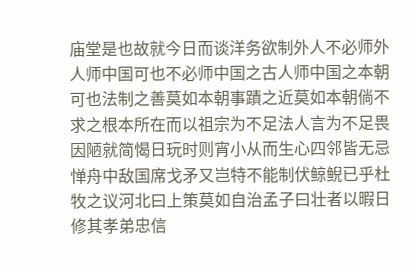庙堂是也故就今日而谈洋务欲制外人不必师外人师中国可也不必师中国之古人师中国之本朝可也法制之善莫如本朝事蹟之近莫如本朝倘不求之根本所在而以祖宗为不足法人言为不足畏因陋就简愒日玩时则宵小从而生心四邻皆无忌惮舟中敌国席戈矛又岂特不能制伏鲸鲵已乎杜牧之议河北曰上策莫如自治孟子曰壮者以暇日修其孝弟忠信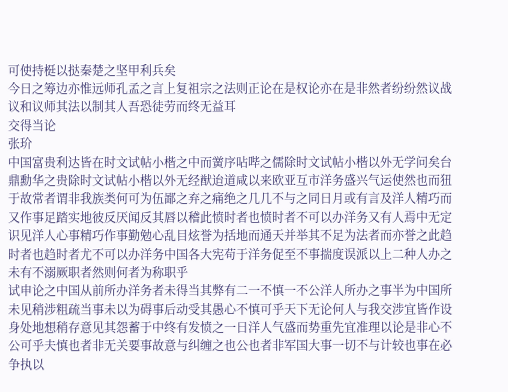可使持梃以挞秦楚之坚甲利兵矣
今日之筹边亦惟远师孔孟之言上复祖宗之法则正论在是权论亦在是非然者纷纷然议战议和议师其法以制其人吾恐徒劳而终无益耳
交得当论
张玠
中国富贵利达皆在时文试帖小楷之中而黉序呫哔之儒除时文试帖小楷以外无学问矣台鼎勳华之贵除时文试帖小楷以外无经猷迨道咸以来欧亚互市洋务盛兴气运使然也而狃于故常者谓非我族类何可为伍鄙之弃之痛绝之几几不与之同日月或有言及洋人精巧而又作事足踏实地彼反厌闻反其唇以稽此愤时者也愤时者不可以办洋务又有人焉中无定识见洋人心事精巧作事勤勉心乱目炫誉为括地而通天并举其不足为法者而亦誉之此趋时者也趋时者尤不可以办洋务中国各大宪苟于洋务促至不事揣度误派以上二种人办之未有不溺厥职者然则何者为称职乎
试申论之中国从前所办洋务者未得当其弊有二一不慎一不公洋人所办之事半为中国所未见稍涉粗疏当事未以为碍事后动受其愚心不慎可乎天下无论何人与我交涉宜皆作设身处地想稍存意见其怨蓄于中终有发愤之一日洋人气盛而势重先宜准理以论是非心不公可乎夫慎也者非无关要事故意与纠缠之也公也者非军国大事一切不与计较也事在必争执以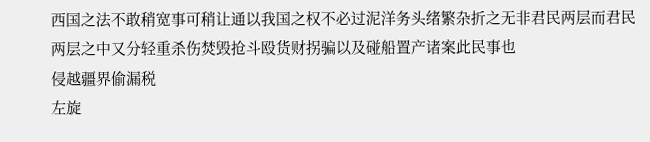西国之法不敢稍宽事可稍让通以我国之权不必过泥洋务头绪繁杂折之无非君民两层而君民两层之中又分轻重杀伤焚毁抢斗殴货财拐骗以及碰船置产诸案此民事也
侵越疆界偷漏税
左旋